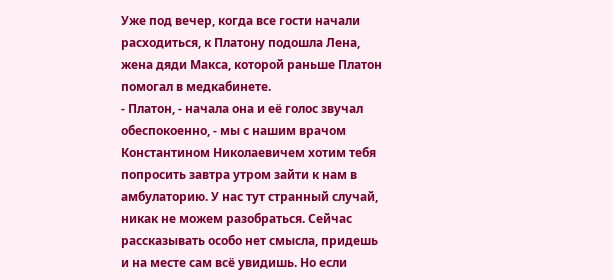Уже под вечер, когда все гости начали расходиться, к Платону подошла Лена, жена дяди Макса, которой раньше Платон помогал в медкабинете.
- Платон, - начала она и её голос звучал обеспокоенно, - мы с нашим врачом Константином Николаевичем хотим тебя попросить завтра утром зайти к нам в амбулаторию. У нас тут странный случай, никак не можем разобраться. Сейчас рассказывать особо нет смысла, придешь и на месте сам всё увидишь. Но если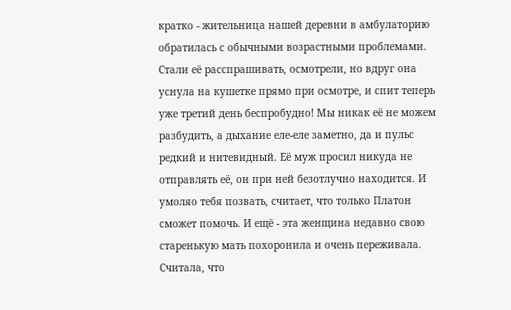кратко - жительница нашей деревни в амбулаторию обратилась с обычными возрастными проблемами. Стали её расспрашивать, осмотрели, но вдруг она уснула на кушетке прямо при осмотре, и спит теперь уже третий день беспробудно! Мы никак её не можем разбудить, а дыхание еле-еле заметно, да и пульс редкий и нитевидный. Её муж просил никуда не отправлять её, он при ней безотлучно находится. И умоляо тебя позвать, считает, что только Платон сможет помочь. И ещё - эта женщина недавно свою старенькую мать похоронила и очень переживала. Считала, что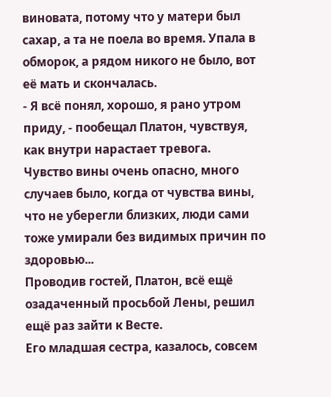виновата, потому что у матери был сахар, а та не поела во время. Упала в обморок, а рядом никого не было, вот её мать и скончалась.
- Я всё понял, хорошо, я рано утром приду, - пообещал Платон, чувствуя, как внутри нарастает тревога.
Чувство вины очень опасно, много случаев было, когда от чувства вины, что не уберегли близких, люди сами тоже умирали без видимых причин по здоровью...
Проводив гостей, Платон, всё ещё озадаченный просьбой Лены, решил ещё раз зайти к Весте.
Его младшая сестра, казалось, совсем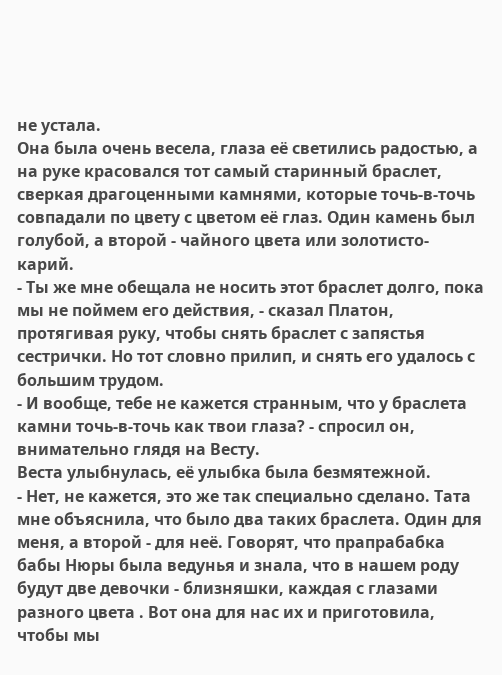не устала.
Она была очень весела, глаза её светились радостью, а на руке красовался тот самый старинный браслет, сверкая драгоценными камнями, которые точь-в-точь совпадали по цвету с цветом её глаз. Один камень был голубой, а второй - чайного цвета или золотисто-карий.
- Ты же мне обещала не носить этот браслет долго, пока мы не поймем его действия, - сказал Платон, протягивая руку, чтобы снять браслет с запястья сестрички. Но тот словно прилип, и снять его удалось с большим трудом.
- И вообще, тебе не кажется странным, что у браслета камни точь-в-точь как твои глаза? - спросил он, внимательно глядя на Весту.
Веста улыбнулась, её улыбка была безмятежной.
- Нет, не кажется, это же так специально сделано. Тата мне объяснила, что было два таких браслета. Один для меня, а второй - для неё. Говорят, что прапрабабка бабы Нюры была ведунья и знала, что в нашем роду будут две девочки - близняшки, каждая с глазами разного цвета . Вот она для нас их и приготовила, чтобы мы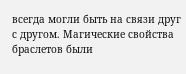всегда могли быть на связи друг с другом. Магические свойства браслетов были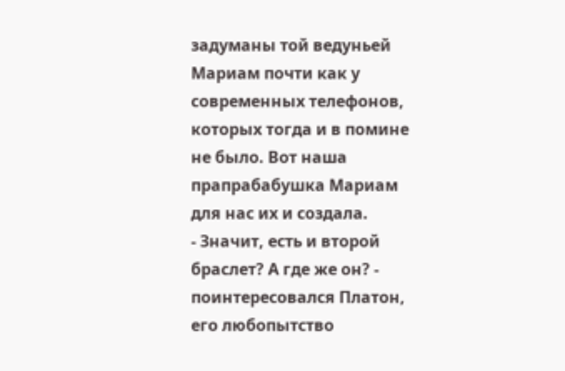задуманы той ведуньей Мариам почти как у современных телефонов, которых тогда и в помине не было. Вот наша прапрабабушка Мариам для нас их и создала.
- Значит, есть и второй браслет? А где же он? - поинтересовался Платон, его любопытство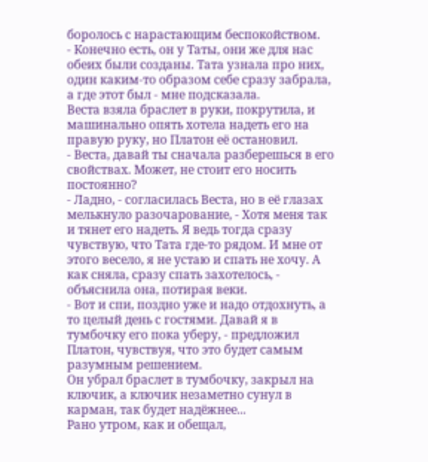боролось с нарастающим беспокойством.
- Конечно есть, он у Таты, они же для нас обеих были созданы. Тата узнала про них, один каким-то образом себе сразу забрала, а где этот был - мне подсказала.
Веста взяла браслет в руки, покрутила, и машинально опять хотела надеть его на правую руку, но Платон её остановил.
- Веста, давай ты сначала разберешься в его свойствах. Может, не стоит его носить постоянно?
- Ладно, - согласилась Веста, но в её глазах мелькнуло разочарование, - Хотя меня так и тянет его надеть. Я ведь тогда сразу чувствую, что Тата где-то рядом. И мне от этого весело, я не устаю и спать не хочу. А как сняла, сразу спать захотелось, - объяснила она, потирая веки.
- Вот и спи, поздно уже и надо отдохнуть, а то целый день с гостями. Давай я в тумбочку его пока уберу, - предложил Платон, чувствуя, что это будет самым разумным решением.
Он убрал браслет в тумбочку, закрыл на ключик, а ключик незаметно сунул в карман, так будет надёжнее...
Рано утром, как и обещал,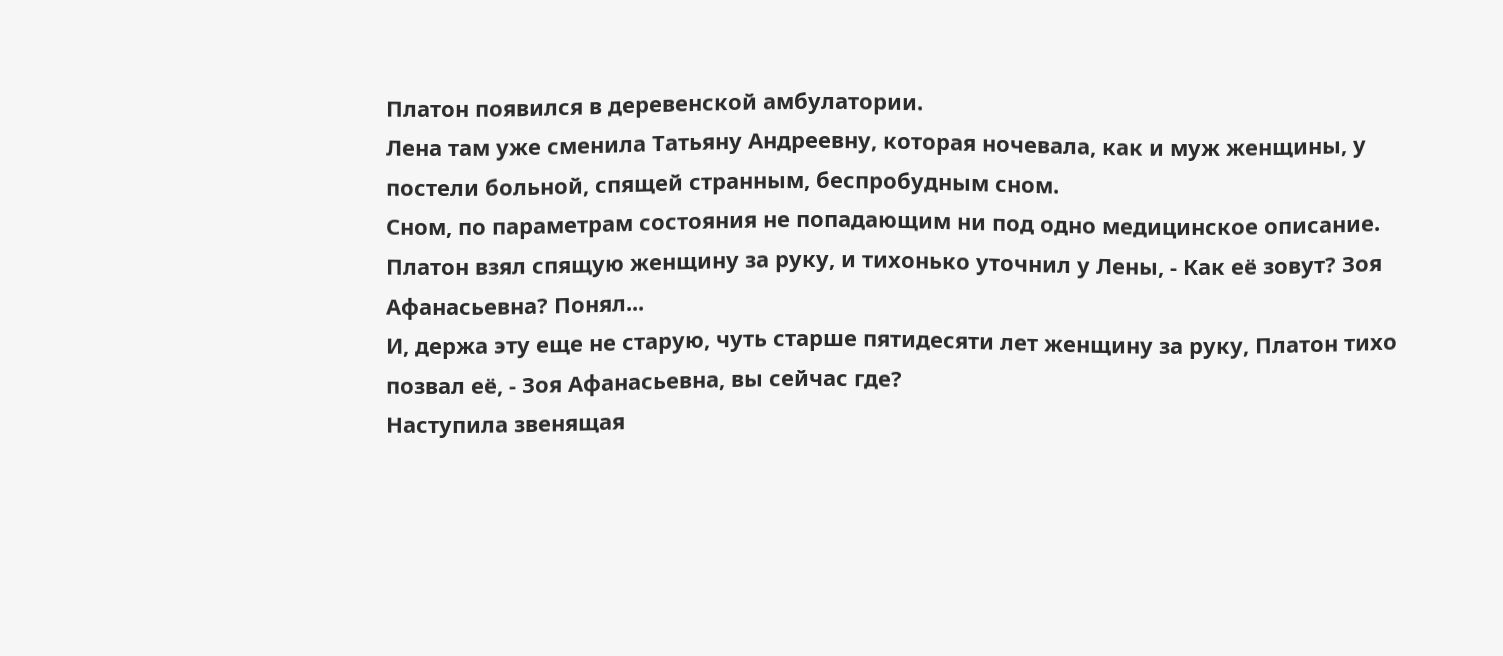Платон появился в деревенской амбулатории.
Лена там уже сменила Татьяну Андреевну, которая ночевала, как и муж женщины, у постели больной, спящей странным, беспробудным сном.
Сном, по параметрам состояния не попадающим ни под одно медицинское описание.
Платон взял спящую женщину за руку, и тихонько уточнил у Лены, - Как её зовут? Зоя Афанасьевна? Понял...
И, держа эту еще не старую, чуть старше пятидесяти лет женщину за руку, Платон тихо позвал её, - Зоя Афанасьевна, вы сейчас где?
Наступила звенящая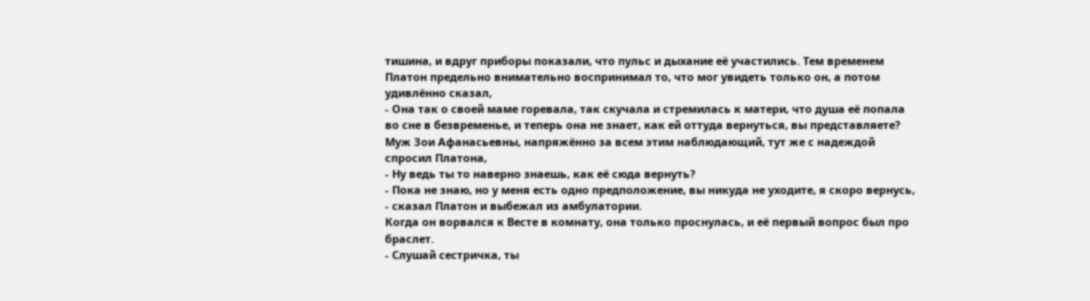тишина, и вдруг приборы показали, что пульс и дыхание её участились. Тем временем Платон предельно внимательно воспринимал то, что мог увидеть только он, а потом удивлённо сказал,
- Она так о своей маме горевала, так скучала и стремилась к матери, что душа её попала во сне в безвременье, и теперь она не знает, как ей оттуда вернуться, вы представляете?
Муж Зои Афанасьевны, напряжённо за всем этим наблюдающий, тут же с надеждой спросил Платона,
- Ну ведь ты то наверно знаешь, как её сюда вернуть?
- Пока не знаю, но у меня есть одно предположение, вы никуда не уходите, я скоро вернусь, - сказал Платон и выбежал из амбулатории.
Когда он ворвался к Весте в комнату, она только проснулась, и её первый вопрос был про браслет.
- Слушай сестричка, ты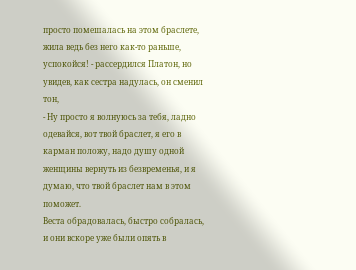просто помешалась на этом браслете, жила ведь без него как-то раньше, успокойся! - рассердился Платон, но увидев, как сестра надулась, он сменил тон,
- Ну просто я волнуюсь за тебя, ладно одевайся, вот твой браслет, я его в карман положу, надо душу одной женщины вернуть из безвременья, и я думаю, что твой браслет нам в этом поможет.
Веста обрадовалась, быстро собралась, и они вскоре уже были опять в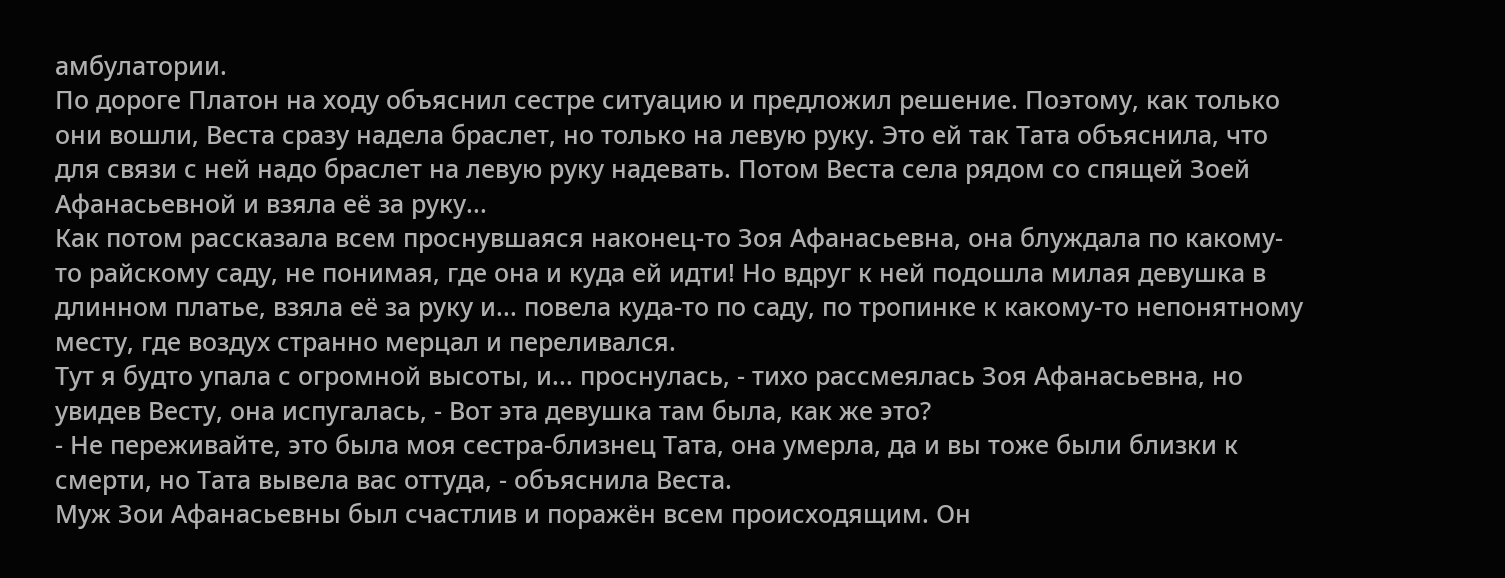амбулатории.
По дороге Платон на ходу объяснил сестре ситуацию и предложил решение. Поэтому, как только они вошли, Веста сразу надела браслет, но только на левую руку. Это ей так Тата объяснила, что для связи с ней надо браслет на левую руку надевать. Потом Веста села рядом со спящей Зоей Афанасьевной и взяла её за руку...
Как потом рассказала всем проснувшаяся наконец-то Зоя Афанасьевна, она блуждала по какому-то райскому саду, не понимая, где она и куда ей идти! Но вдруг к ней подошла милая девушка в длинном платье, взяла её за руку и... повела куда-то по саду, по тропинке к какому-то непонятному месту, где воздух странно мерцал и переливался.
Тут я будто упала с огромной высоты, и... проснулась, - тихо рассмеялась Зоя Афанасьевна, но увидев Весту, она испугалась, - Вот эта девушка там была, как же это?
- Не переживайте, это была моя сестра-близнец Тата, она умерла, да и вы тоже были близки к смерти, но Тата вывела вас оттуда, - объяснила Веста.
Муж Зои Афанасьевны был счастлив и поражён всем происходящим. Он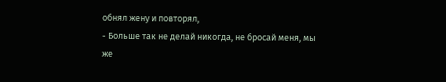обнял жену и повторял,
- Больше так не делай никогда, не бросай меня, мы же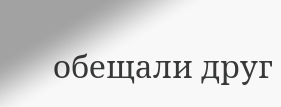обещали друг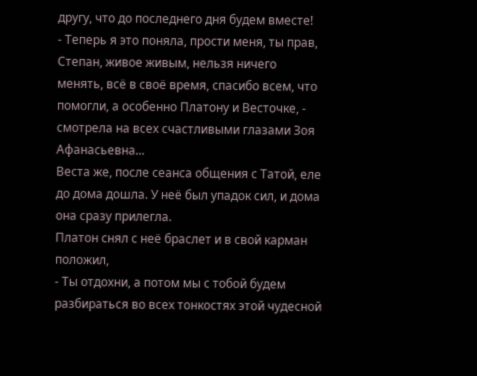другу, что до последнего дня будем вместе!
- Теперь я это поняла, прости меня, ты прав, Степан, живое живым, нельзя ничего менять, всё в своё время, спасибо всем, что помогли, а особенно Платону и Весточке, - смотрела на всех счастливыми глазами Зоя Афанасьевна...
Веста же, после сеанса общения с Татой, еле до дома дошла. У неё был упадок сил, и дома она сразу прилегла.
Платон снял с неё браслет и в свой карман положил,
- Ты отдохни, а потом мы с тобой будем разбираться во всех тонкостях этой чудесной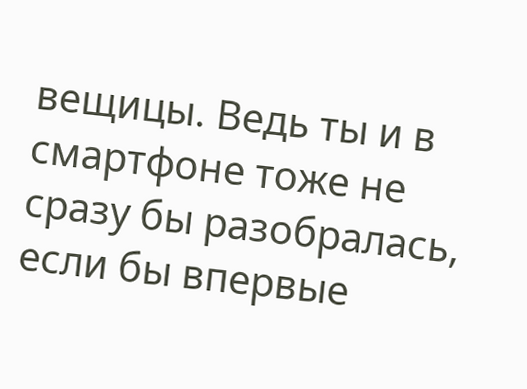вещицы. Ведь ты и в смартфоне тоже не сразу бы разобралась, если бы впервые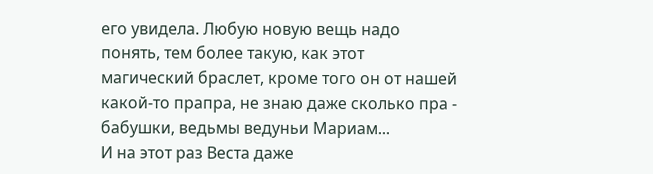его увидела. Любую новую вещь надо понять, тем более такую, как этот магический браслет, кроме того он от нашей какой-то прапра, не знаю даже сколько пра - бабушки, ведьмы ведуньи Мариам...
И на этот раз Веста даже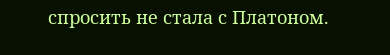спросить не стала с Платоном.